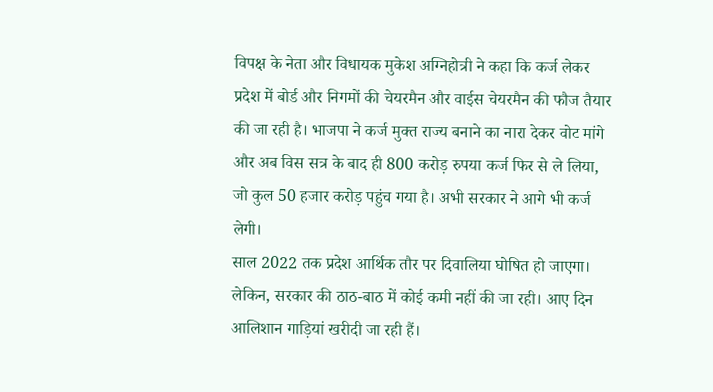विपक्ष के नेता और विधायक मुकेश अग्निहोत्री ने कहा कि कर्ज लेकर प्रदेश में बोर्ड और निगमों की चेयरमैन और वाईस चेयरमैन की फौज तैयार की जा रही है। भाजपा ने कर्ज मुक्त राज्य बनाने का नारा देकर वोट मांगे और अब विस सत्र के बाद ही 800 करोड़ रुपया कर्ज फिर से ले लिया, जो कुल 50 हजार करोड़ पहुंच गया है। अभी सरकार ने आगे भी कर्ज लेगी।
साल 2022 तक प्रदेश आर्थिक तौर पर दिवालिया घोषित हो जाएगा। लेकिन, सरकार की ठाठ-बाठ में कोई कमी नहीं की जा रही। आए दिन आलिशान गाड़ियां खरीदी जा रही हैं।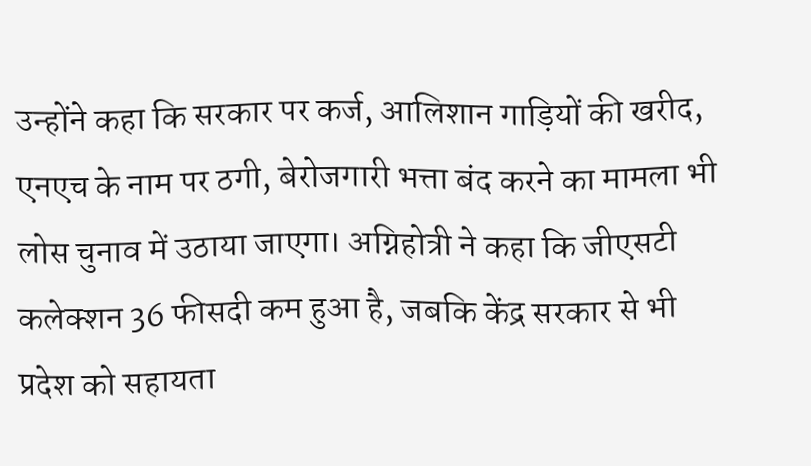उन्होंने कहा कि सरकार पर कर्ज, आलिशान गाड़ियों की खरीद, एनएच के नाम पर ठगी, बेरोजगारी भत्ता बंद करने का मामला भी लोस चुनाव में उठाया जाएगा। अग्निहोत्री ने कहा कि जीएसटी कलेक्शन 36 फीसदी कम हुआ है, जबकि केंद्र सरकार से भी प्रदेश को सहायता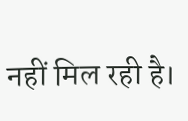नहीं मिल रही है।